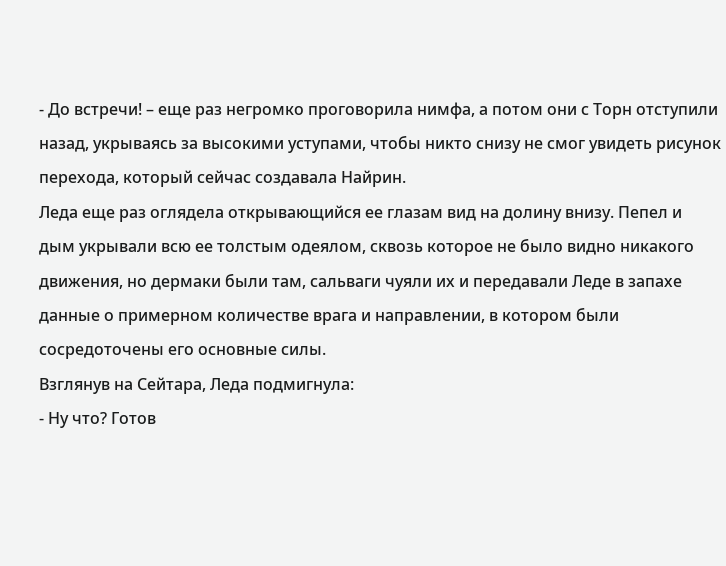- До встречи! – еще раз негромко проговорила нимфа, а потом они с Торн отступили назад, укрываясь за высокими уступами, чтобы никто снизу не смог увидеть рисунок перехода, который сейчас создавала Найрин.
Леда еще раз оглядела открывающийся ее глазам вид на долину внизу. Пепел и дым укрывали всю ее толстым одеялом, сквозь которое не было видно никакого движения, но дермаки были там, сальваги чуяли их и передавали Леде в запахе данные о примерном количестве врага и направлении, в котором были сосредоточены его основные силы.
Взглянув на Сейтара, Леда подмигнула:
- Ну что? Готов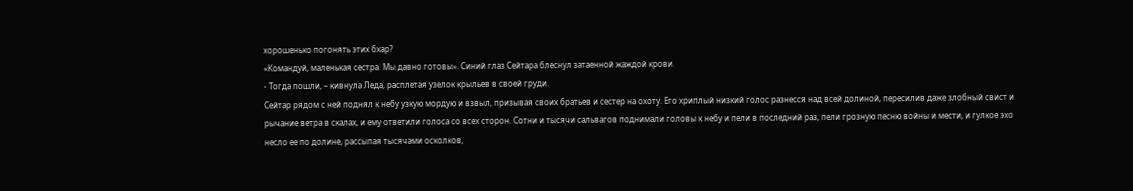хорошенько погонять этих бхар?
«Командуй, маленькая сестра. Мы давно готовы». Синий глаз Сейтара блеснул затаенной жаждой крови.
- Тогда пошли, – кивнула Леда, расплетая узелок крыльев в своей груди.
Сейтар рядом с ней поднял к небу узкую мордую и взвыл, призывая своих братьев и сестер на охоту. Его хриплый низкий голос разнесся над всей долиной, пересилив даже злобный свист и рычание ветра в скалах, и ему ответили голоса со всех сторон. Сотни и тысячи сальвагов поднимали головы к небу и пели в последний раз, пели грозную песню войны и мести, и гулкое эхо несло ее по долине, рассыпая тысячами осколков,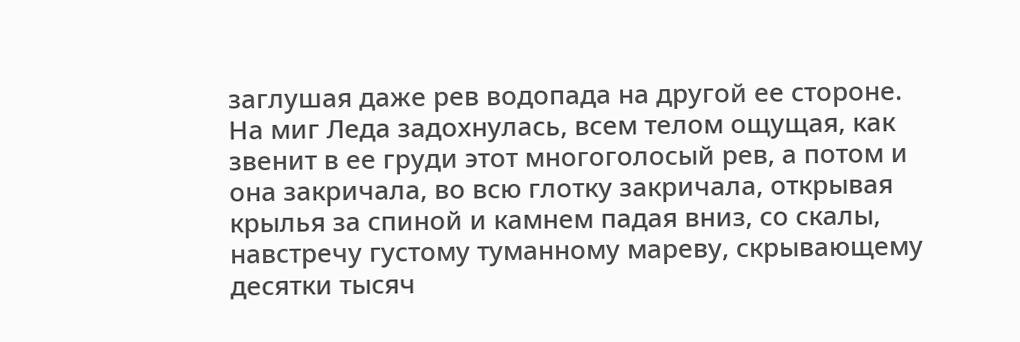заглушая даже рев водопада на другой ее стороне. На миг Леда задохнулась, всем телом ощущая, как звенит в ее груди этот многоголосый рев, а потом и она закричала, во всю глотку закричала, открывая крылья за спиной и камнем падая вниз, со скалы, навстречу густому туманному мареву, скрывающему десятки тысяч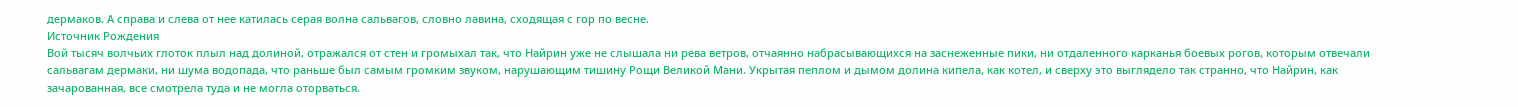дермаков. А справа и слева от нее катилась серая волна сальвагов, словно лавина, сходящая с гор по весне.
Источник Рождения
Вой тысяч волчьих глоток плыл над долиной, отражался от стен и громыхал так, что Найрин уже не слышала ни рева ветров, отчаянно набрасывающихся на заснеженные пики, ни отдаленного карканья боевых рогов, которым отвечали сальвагам дермаки, ни шума водопада, что раньше был самым громким звуком, нарушающим тишину Рощи Великой Мани. Укрытая пеплом и дымом долина кипела, как котел, и сверху это выглядело так странно, что Найрин, как зачарованная, все смотрела туда и не могла оторваться.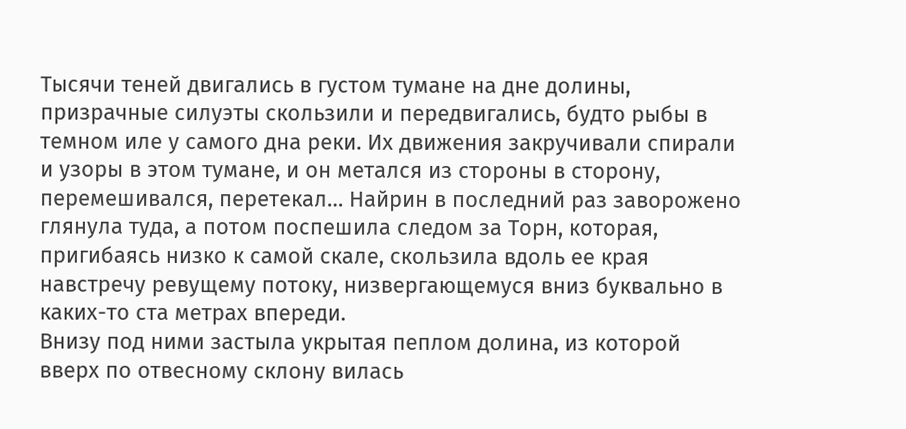Тысячи теней двигались в густом тумане на дне долины, призрачные силуэты скользили и передвигались, будто рыбы в темном иле у самого дна реки. Их движения закручивали спирали и узоры в этом тумане, и он метался из стороны в сторону, перемешивался, перетекал… Найрин в последний раз заворожено глянула туда, а потом поспешила следом за Торн, которая, пригибаясь низко к самой скале, скользила вдоль ее края навстречу ревущему потоку, низвергающемуся вниз буквально в каких-то ста метрах впереди.
Внизу под ними застыла укрытая пеплом долина, из которой вверх по отвесному склону вилась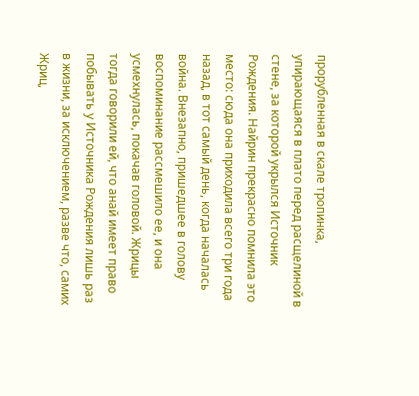прорубленная в скале тропинка, упирающаяся в плато перед расщелиной в стене, за которой укрылся Источник Рождения. Найрин прекрасно помнила это место: сюда она приходила всего три года назад, в тот самый день, когда началась война. Внезапно, пришедшее в голову воспоминание рассмешило ее, и она усмехнулась, покачав головой. Жрицы тогда говорили ей, что анай имеет право побывать у Источника Рождения лишь раз в жизни, за исключением, разве что, самих Жриц,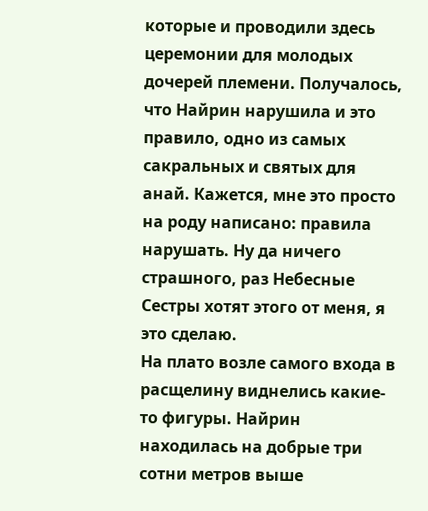которые и проводили здесь церемонии для молодых дочерей племени. Получалось, что Найрин нарушила и это правило, одно из самых сакральных и святых для анай. Кажется, мне это просто на роду написано: правила нарушать. Ну да ничего страшного, раз Небесные Сестры хотят этого от меня, я это сделаю.
На плато возле самого входа в расщелину виднелись какие-то фигуры. Найрин находилась на добрые три сотни метров выше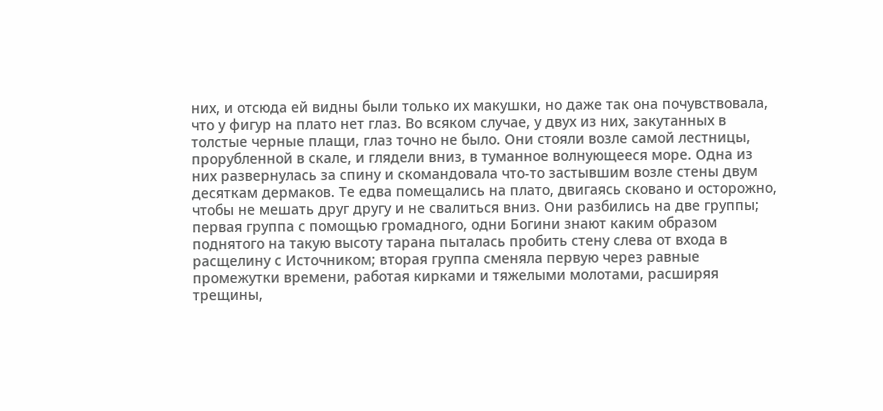них, и отсюда ей видны были только их макушки, но даже так она почувствовала, что у фигур на плато нет глаз. Во всяком случае, у двух из них, закутанных в толстые черные плащи, глаз точно не было. Они стояли возле самой лестницы, прорубленной в скале, и глядели вниз, в туманное волнующееся море. Одна из них развернулась за спину и скомандовала что-то застывшим возле стены двум десяткам дермаков. Те едва помещались на плато, двигаясь сковано и осторожно, чтобы не мешать друг другу и не свалиться вниз. Они разбились на две группы; первая группа с помощью громадного, одни Богини знают каким образом поднятого на такую высоту тарана пыталась пробить стену слева от входа в расщелину с Источником; вторая группа сменяла первую через равные промежутки времени, работая кирками и тяжелыми молотами, расширяя трещины,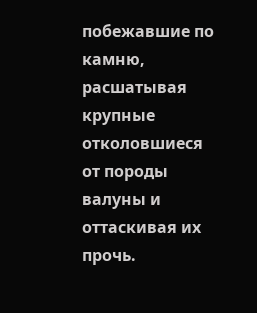побежавшие по камню, расшатывая крупные отколовшиеся от породы валуны и оттаскивая их прочь.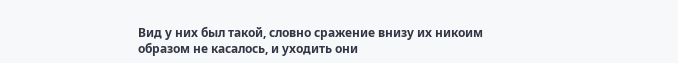Вид у них был такой, словно сражение внизу их никоим образом не касалось, и уходить они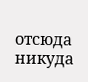отсюда никуда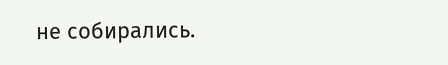не собирались.